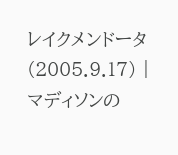レイクメンドータ(2005.9.17) |
マディソンの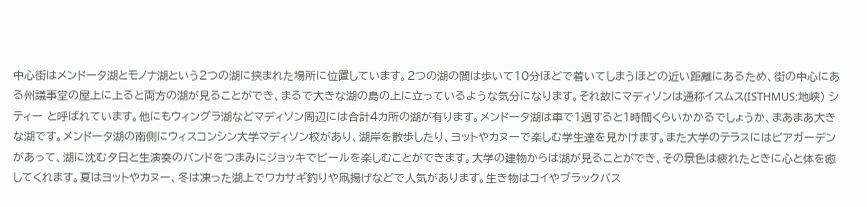中心街はメンドータ湖とモノナ湖という2つの湖に挟まれた場所に位置しています。2つの湖の間は歩いて10分ほどで着いてしまうほどの近い距離にあるため、街の中心にある州議事堂の屋上に上ると両方の湖が見ることができ、まるで大きな湖の島の上に立っているような気分になります。それ故にマディソンは通称イスムス(ISTHMUS:地峡) シティー と呼ばれています。他にもウィングラ湖などマディソン周辺には合計4カ所の湖が有ります。メンドータ湖は車で1週すると1時間くらいかかるでしょうか、まあまあ大きな湖です。メンドータ湖の南側にウィスコンシン大学マディソン校があり、湖岸を散歩したり、ヨットやカヌーで楽しむ学生達を見かけます。また大学のテラスにはビアガーデンがあって、湖に沈む夕日と生演奏のバンドをつまみにジョッキでビールを楽しむことができます。大学の建物からは湖が見ることができ、その景色は疲れたときに心と体を癒してくれます。夏はヨットやカヌー、冬は凍った湖上でワカサギ釣りや凧揚げなどで人気があります。生き物はコイやブラックバス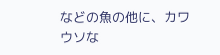などの魚の他に、カワウソな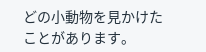どの小動物を見かけたことがあります。